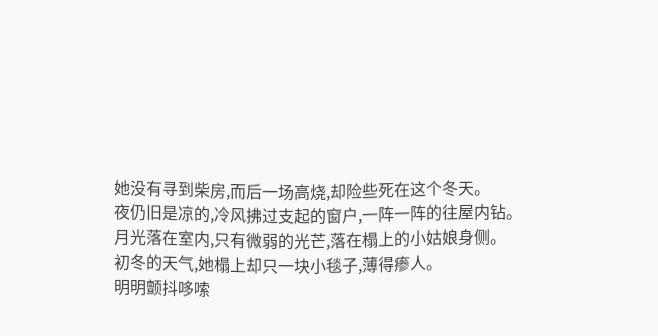她没有寻到柴房,而后一场高烧,却险些死在这个冬天。
夜仍旧是凉的,冷风拂过支起的窗户,一阵一阵的往屋内钻。
月光落在室内,只有微弱的光芒,落在榻上的小姑娘身侧。
初冬的天气,她榻上却只一块小毯子,薄得瘆人。
明明颤抖哆嗦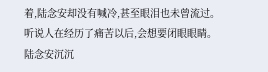着,陆念安却没有喊冷,甚至眼泪也未曾流过。
听说人在经历了痛苦以后,会想要闭眼眼睛。
陆念安沉沉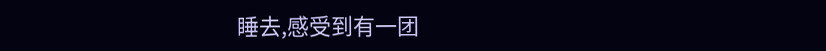睡去,感受到有一团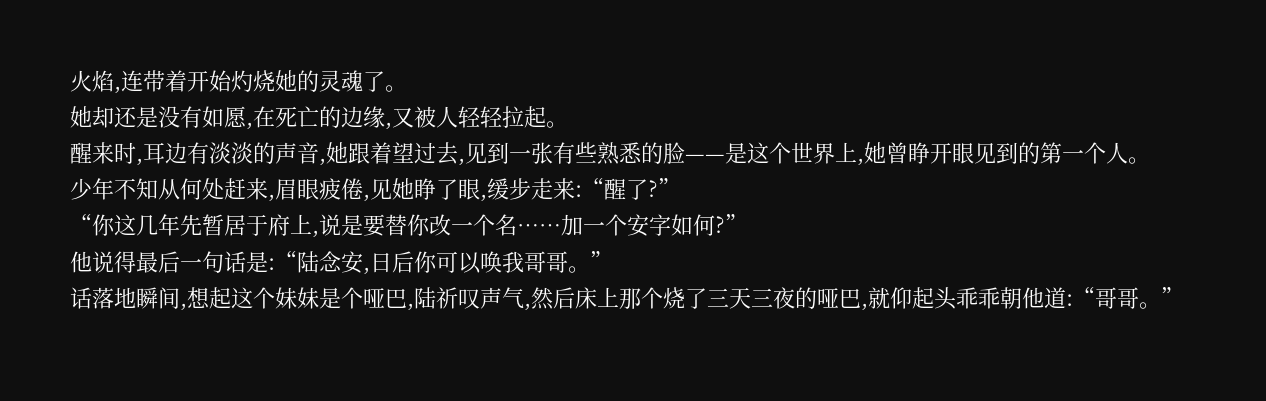火焰,连带着开始灼烧她的灵魂了。
她却还是没有如愿,在死亡的边缘,又被人轻轻拉起。
醒来时,耳边有淡淡的声音,她跟着望过去,见到一张有些熟悉的脸——是这个世界上,她曾睁开眼见到的第一个人。
少年不知从何处赶来,眉眼疲倦,见她睁了眼,缓步走来:“醒了?”
“你这几年先暂居于府上,说是要替你改一个名……加一个安字如何?”
他说得最后一句话是:“陆念安,日后你可以唤我哥哥。”
话落地瞬间,想起这个妹妹是个哑巴,陆祈叹声气,然后床上那个烧了三天三夜的哑巴,就仰起头乖乖朝他道:“哥哥。”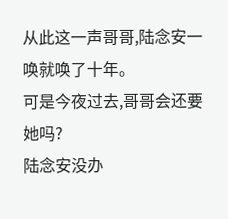从此这一声哥哥,陆念安一唤就唤了十年。
可是今夜过去,哥哥会还要她吗?
陆念安没办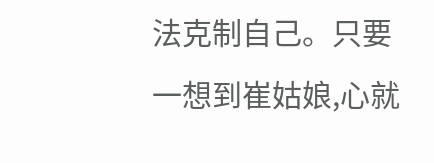法克制自己。只要一想到崔姑娘,心就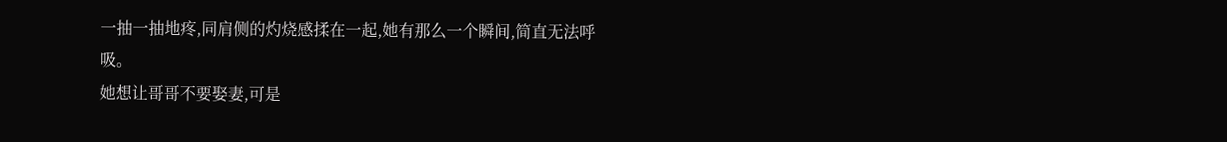一抽一抽地疼,同肩侧的灼烧感揉在一起,她有那么一个瞬间,简直无法呼吸。
她想让哥哥不要娶妻,可是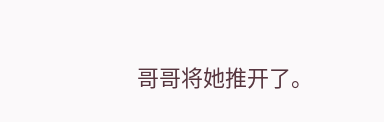哥哥将她推开了。